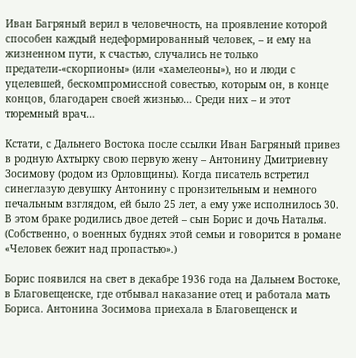Иван Багряный верил в человечность, на проявление которой способен каждый недеформированный человек, – и ему на жизненном пути, к счастью, случались не только предатели-«скорпионы» (или «хамелеоны»), но и люди с уцелевшей, бескомпромиссной совестью, которым он, в конце концов, благодарен своей жизнью… Среди них – и этот тюремный врач…

Кстати, с Дальнего Востока после ссылки Иван Багряный привез в родную Ахтырку свою первую жену – Антонину Дмитриевну Зосимову (родом из Орловщины). Когда писатель встретил синеглазую девушку Антонину с пронзительным и немного печальным взглядом, ей было 25 лет, а ему уже исполнилось 30. В этом браке родились двое детей – сын Борис и дочь Наталья. (Собственно, о военных буднях этой семьи и говорится в романе «Человек бежит над пропастью».)

Борис появился на свет в декабре 1936 года на Дальнем Востоке, в Благовещенске, где отбывал наказание отец и работала мать Бориса. Антонина Зосимова приехала в Благовещенск и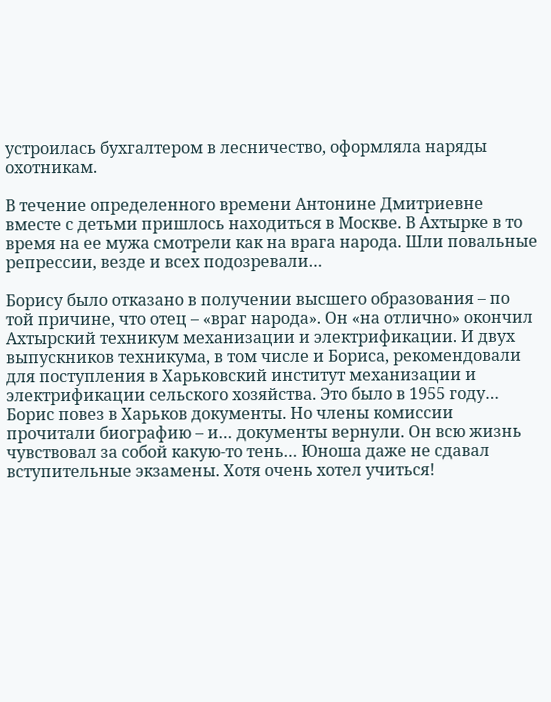устроилась бухгалтером в лесничество, оформляла наряды охотникам.

В течение определенного времени Антонине Дмитриевне вместе с детьми пришлось находиться в Москве. В Ахтырке в то время на ее мужа смотрели как на врага народа. Шли повальные репрессии, везде и всех подозревали…

Борису было отказано в получении высшего образования – по той причине, что отец – «враг народа». Он «на отлично» окончил Ахтырский техникум механизации и электрификации. И двух выпускников техникума, в том числе и Бориса, рекомендовали для поступления в Харьковский институт механизации и электрификации сельского хозяйства. Это было в 1955 году… Борис повез в Харьков документы. Но члены комиссии прочитали биографию – и… документы вернули. Он всю жизнь чувствовал за собой какую-то тень… Юноша даже не сдавал вступительные экзамены. Хотя очень хотел учиться!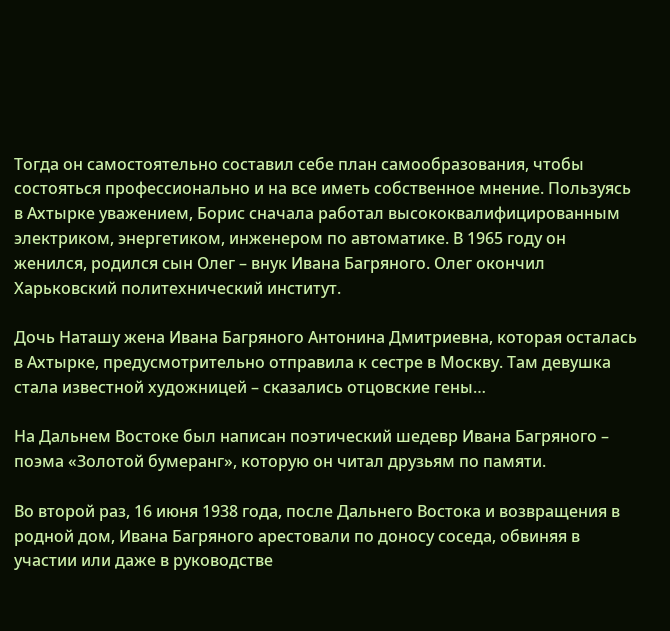Тогда он самостоятельно составил себе план самообразования, чтобы состояться профессионально и на все иметь собственное мнение. Пользуясь в Ахтырке уважением, Борис сначала работал высококвалифицированным электриком, энергетиком, инженером по автоматике. В 1965 году он женился, родился сын Олег – внук Ивана Багряного. Олег окончил Харьковский политехнический институт.

Дочь Наташу жена Ивана Багряного Антонина Дмитриевна, которая осталась в Ахтырке, предусмотрительно отправила к сестре в Москву. Там девушка стала известной художницей – сказались отцовские гены…

На Дальнем Востоке был написан поэтический шедевр Ивана Багряного – поэма «Золотой бумеранг», которую он читал друзьям по памяти.

Во второй раз, 16 июня 1938 года, после Дальнего Востока и возвращения в родной дом, Ивана Багряного арестовали по доносу соседа, обвиняя в участии или даже в руководстве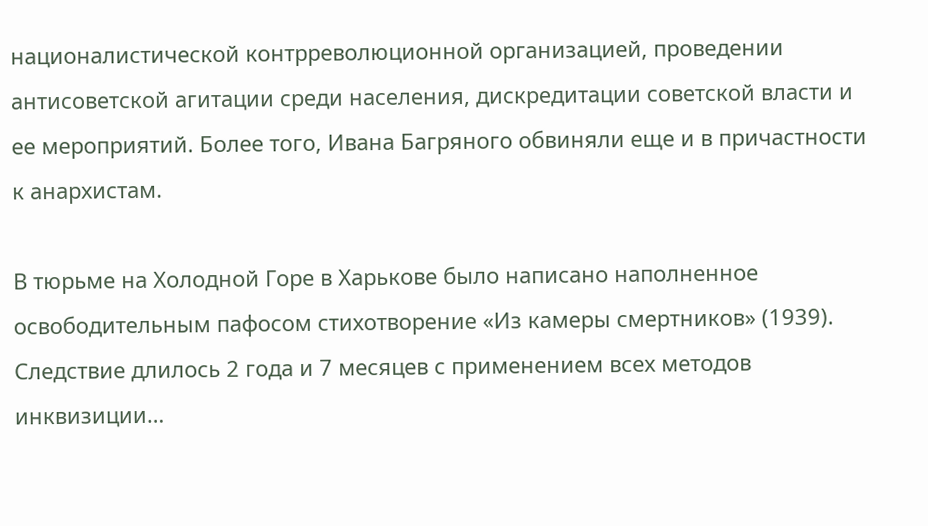националистической контрреволюционной организацией, проведении антисоветской агитации среди населения, дискредитации советской власти и ее мероприятий. Более того, Ивана Багряного обвиняли еще и в причастности к анархистам.

В тюрьме на Холодной Горе в Харькове было написано наполненное освободительным пафосом стихотворение «Из камеры смертников» (1939). Следствие длилось 2 года и 7 месяцев с применением всех методов инквизиции…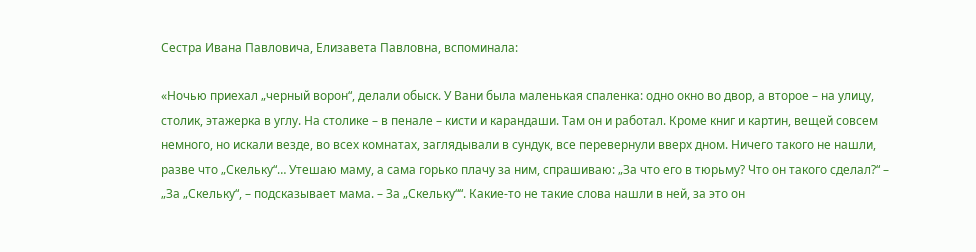Сестра Ивана Павловича, Елизавета Павловна, вспоминала:

«Ночью приехал „черный ворон“, делали обыск. У Вани была маленькая спаленка: одно окно во двор, а второе – на улицу, столик, этажерка в углу. На столике – в пенале – кисти и карандаши. Там он и работал. Кроме книг и картин, вещей совсем немного, но искали везде, во всех комнатах, заглядывали в сундук, все перевернули вверх дном. Ничего такого не нашли, разве что „Скельку“… Утешаю маму, а сама горько плачу за ним, спрашиваю: „За что его в тюрьму? Что он такого сделал?“ – „За „Скельку“, – подсказывает мама. – За „Скельку““. Какие-то не такие слова нашли в ней, за это он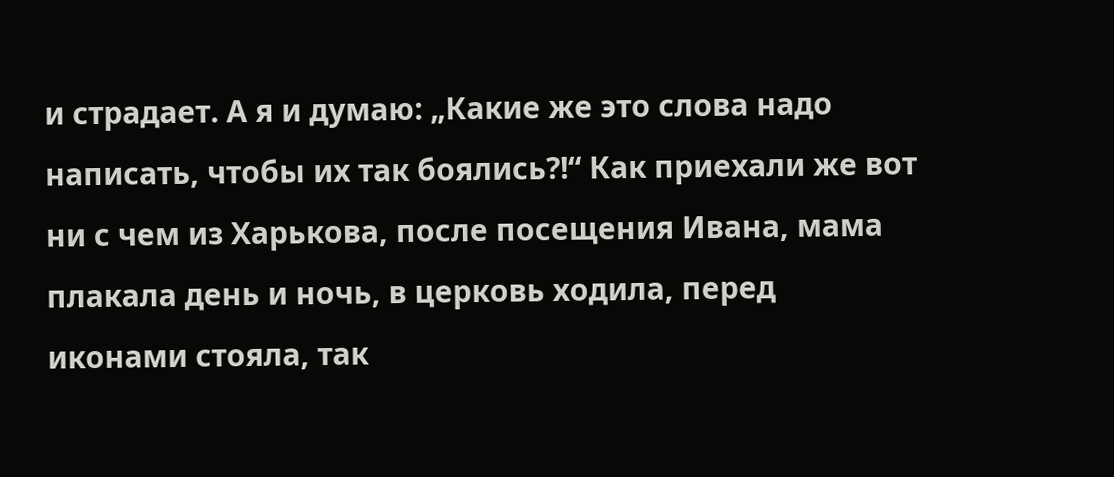и страдает. А я и думаю: „Какие же это слова надо написать, чтобы их так боялись?!“ Как приехали же вот ни с чем из Харькова, после посещения Ивана, мама плакала день и ночь, в церковь ходила, перед иконами стояла, так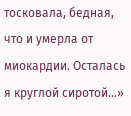тосковала, бедная, что и умерла от миокардии. Осталась я круглой сиротой…»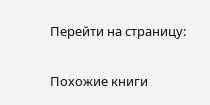Перейти на страницу:

Похожие книги